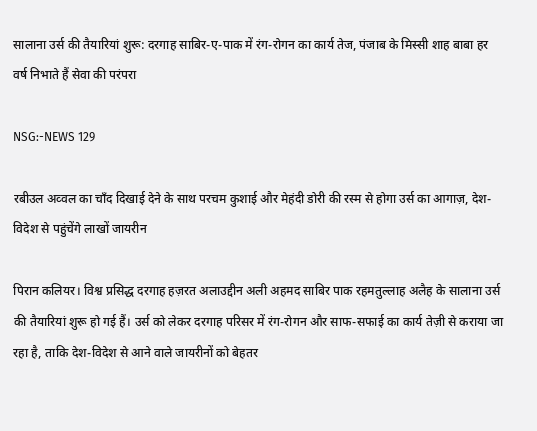सालाना उर्स की तैयारियां शुरू: दरगाह साबिर-ए-पाक में रंग-रोगन का कार्य तेज, पंजाब के मिस्सी शाह बाबा हर वर्ष निभाते हैं सेवा की परंपरा

NSG:-NEWS 129

रबीउल अव्वल का चाँद दिखाई देने के साथ परचम कुशाई और मेहंदी डोरी की रस्म से होगा उर्स का आगाज़, देश-विदेश से पहुंचेंगे लाखों जायरीन

पिरान कलियर। विश्व प्रसिद्ध दरगाह हज़रत अलाउद्दीन अली अहमद साबिर पाक रहमतुल्लाह अलैह के सालाना उर्स की तैयारियां शुरू हो गई हैं। उर्स को लेकर दरगाह परिसर में रंग-रोगन और साफ-सफाई का कार्य तेज़ी से कराया जा रहा है, ताकि देश-विदेश से आने वाले जायरीनों को बेहतर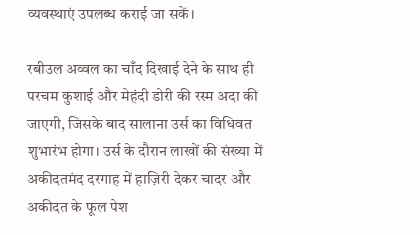व्यवस्थाएं उपलब्ध कराई जा सकें।

रबीउल अव्वल का चाँद दिखाई देने के साथ ही परचम कुशाई और मेहंदी डोरी की रस्म अदा की जाएगी, जिसके बाद सालाना उर्स का विधिवत शुभारंभ होगा। उर्स के दौरान लाखों की संख्या में अकीदतमंद दरगाह में हाज़िरी देकर चादर और अकीदत के फूल पेश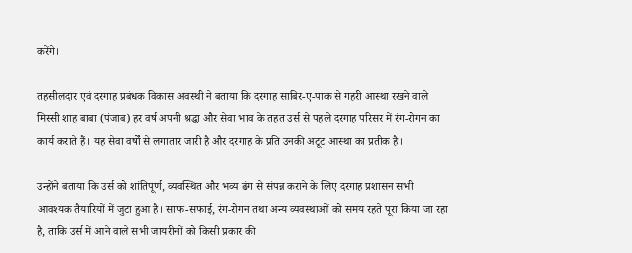करेंगे।

तहसीलदार एवं दरगाह प्रबंधक विकास अवस्थी ने बताया कि दरगाह साबिर-ए-पाक से गहरी आस्था रखने वाले मिस्सी शाह बाबा (पंजाब) हर वर्ष अपनी श्रद्धा और सेवा भाव के तहत उर्स से पहले दरगाह परिसर में रंग-रोगन का कार्य कराते हैं। यह सेवा वर्षों से लगातार जारी है और दरगाह के प्रति उनकी अटूट आस्था का प्रतीक है।

उन्होंने बताया कि उर्स को शांतिपूर्ण, व्यवस्थित और भव्य ढंग से संपन्न कराने के लिए दरगाह प्रशासन सभी आवश्यक तैयारियों में जुटा हुआ है। साफ-सफाई, रंग-रोगन तथा अन्य व्यवस्थाओं को समय रहते पूरा किया जा रहा है, ताकि उर्स में आने वाले सभी जायरीनों को किसी प्रकार की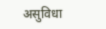असुविधा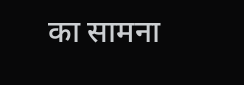का सामना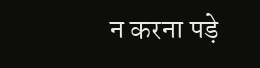न करना पड़े